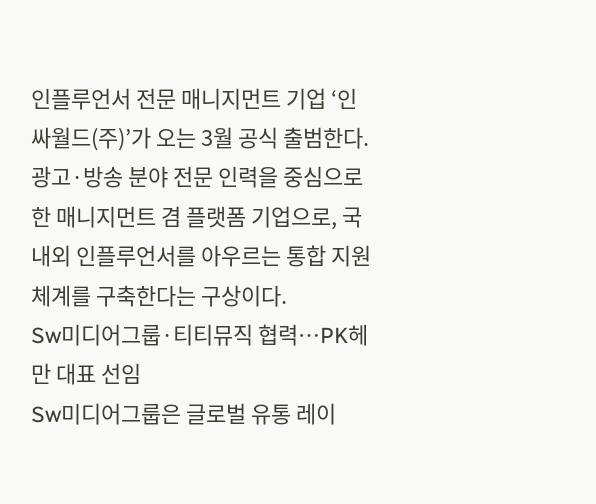인플루언서 전문 매니지먼트 기업 ‘인싸월드(주)’가 오는 3월 공식 출범한다.
광고·방송 분야 전문 인력을 중심으로 한 매니지먼트 겸 플랫폼 기업으로, 국내외 인플루언서를 아우르는 통합 지원 체계를 구축한다는 구상이다.
Sw미디어그룹·티티뮤직 협력…PK헤만 대표 선임
Sw미디어그룹은 글로벌 유통 레이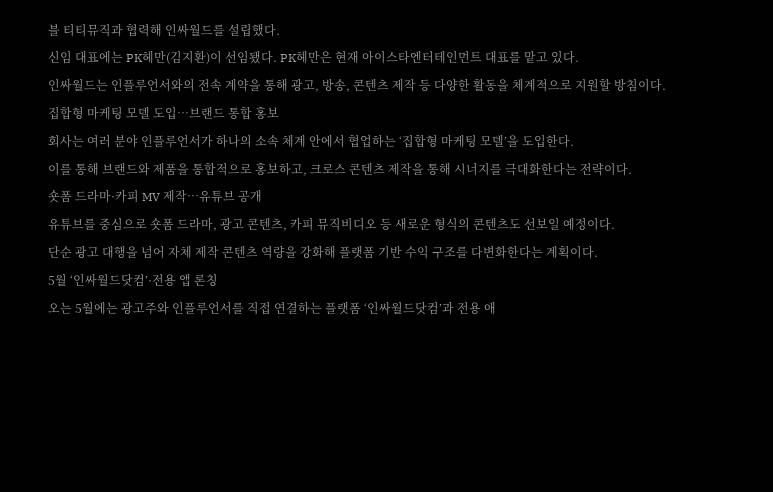블 티티뮤직과 협력해 인싸월드를 설립했다.
신임 대표에는 PK헤만(김지환)이 선임됐다. PK헤만은 현재 아이스타엔터테인먼트 대표를 맡고 있다.
인싸월드는 인플루언서와의 전속 계약을 통해 광고, 방송, 콘텐츠 제작 등 다양한 활동을 체계적으로 지원할 방침이다.
집합형 마케팅 모델 도입…브랜드 통합 홍보
회사는 여러 분야 인플루언서가 하나의 소속 체계 안에서 협업하는 ‘집합형 마케팅 모델’을 도입한다.
이를 통해 브랜드와 제품을 통합적으로 홍보하고, 크로스 콘텐츠 제작을 통해 시너지를 극대화한다는 전략이다.
숏폼 드라마·카피 MV 제작…유튜브 공개
유튜브를 중심으로 숏폼 드라마, 광고 콘텐츠, 카피 뮤직비디오 등 새로운 형식의 콘텐츠도 선보일 예정이다.
단순 광고 대행을 넘어 자체 제작 콘텐츠 역량을 강화해 플랫폼 기반 수익 구조를 다변화한다는 계획이다.
5월 ‘인싸월드닷컴’·전용 앱 론칭
오는 5월에는 광고주와 인플루언서를 직접 연결하는 플랫폼 ‘인싸월드닷컴’과 전용 애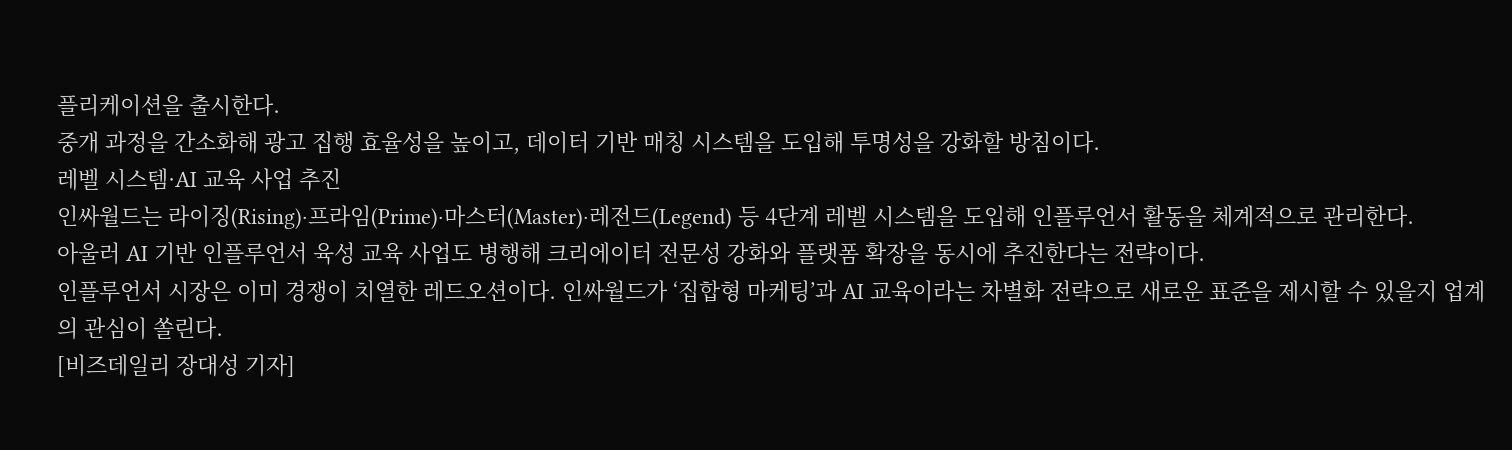플리케이션을 출시한다.
중개 과정을 간소화해 광고 집행 효율성을 높이고, 데이터 기반 매칭 시스템을 도입해 투명성을 강화할 방침이다.
레벨 시스템·AI 교육 사업 추진
인싸월드는 라이징(Rising)·프라임(Prime)·마스터(Master)·레전드(Legend) 등 4단계 레벨 시스템을 도입해 인플루언서 활동을 체계적으로 관리한다.
아울러 AI 기반 인플루언서 육성 교육 사업도 병행해 크리에이터 전문성 강화와 플랫폼 확장을 동시에 추진한다는 전략이다.
인플루언서 시장은 이미 경쟁이 치열한 레드오션이다. 인싸월드가 ‘집합형 마케팅’과 AI 교육이라는 차별화 전략으로 새로운 표준을 제시할 수 있을지 업계의 관심이 쏠린다.
[비즈데일리 장대성 기자]